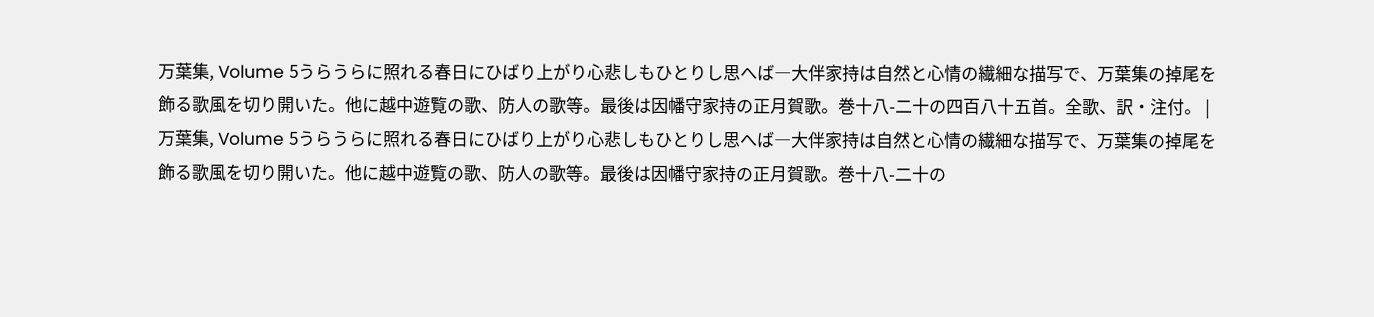万葉集, Volume 5うらうらに照れる春日にひばり上がり心悲しもひとりし思へば―大伴家持は自然と心情の繊細な描写で、万葉集の掉尾を飾る歌風を切り開いた。他に越中遊覧の歌、防人の歌等。最後は因幡守家持の正月賀歌。巻十八-二十の四百八十五首。全歌、訳・注付。 |
万葉集, Volume 5うらうらに照れる春日にひばり上がり心悲しもひとりし思へば―大伴家持は自然と心情の繊細な描写で、万葉集の掉尾を飾る歌風を切り開いた。他に越中遊覧の歌、防人の歌等。最後は因幡守家持の正月賀歌。巻十八-二十の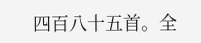四百八十五首。全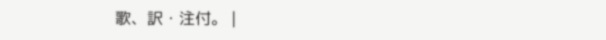歌、訳・注付。 |